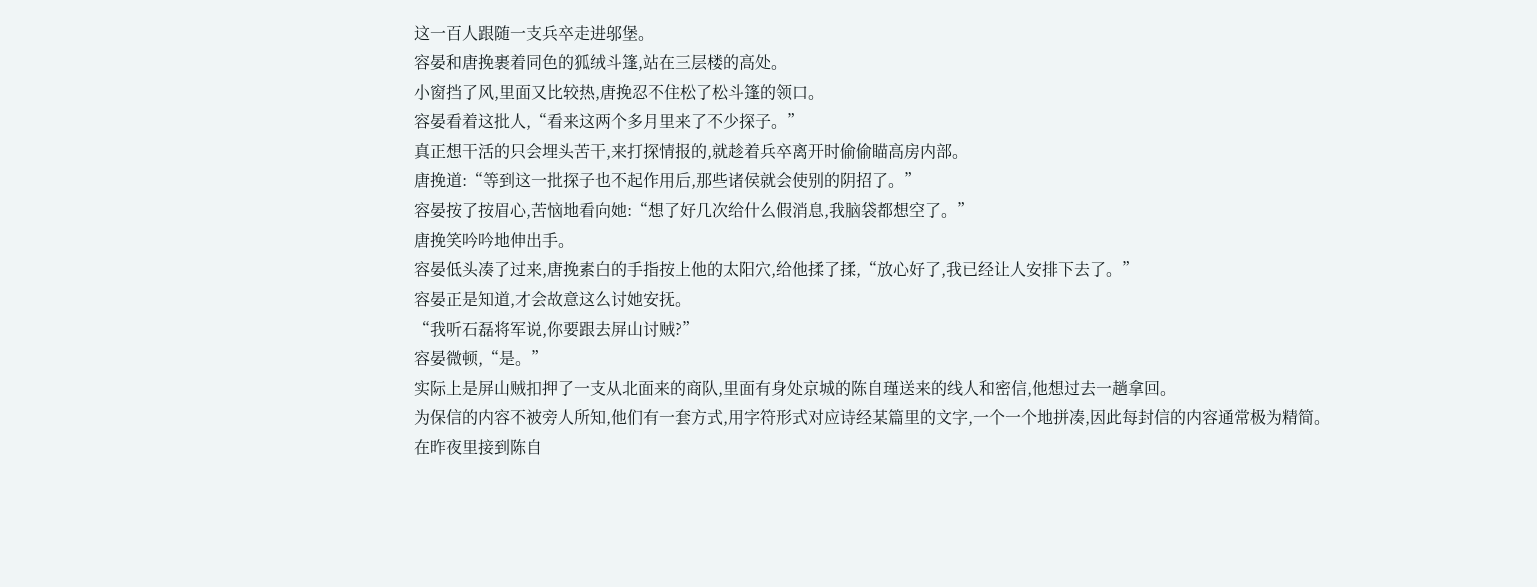这一百人跟随一支兵卒走进邬堡。
容晏和唐挽裹着同色的狐绒斗篷,站在三层楼的高处。
小窗挡了风,里面又比较热,唐挽忍不住松了松斗篷的领口。
容晏看着这批人,“看来这两个多月里来了不少探子。”
真正想干活的只会埋头苦干,来打探情报的,就趁着兵卒离开时偷偷瞄高房内部。
唐挽道:“等到这一批探子也不起作用后,那些诸侯就会使别的阴招了。”
容晏按了按眉心,苦恼地看向她:“想了好几次给什么假消息,我脑袋都想空了。”
唐挽笑吟吟地伸出手。
容晏低头凑了过来,唐挽素白的手指按上他的太阳穴,给他揉了揉,“放心好了,我已经让人安排下去了。”
容晏正是知道,才会故意这么讨她安抚。
“我听石磊将军说,你要跟去屏山讨贼?”
容晏微顿,“是。”
实际上是屏山贼扣押了一支从北面来的商队,里面有身处京城的陈自瑾送来的线人和密信,他想过去一趟拿回。
为保信的内容不被旁人所知,他们有一套方式,用字符形式对应诗经某篇里的文字,一个一个地拼凑,因此每封信的内容通常极为精简。
在昨夜里接到陈自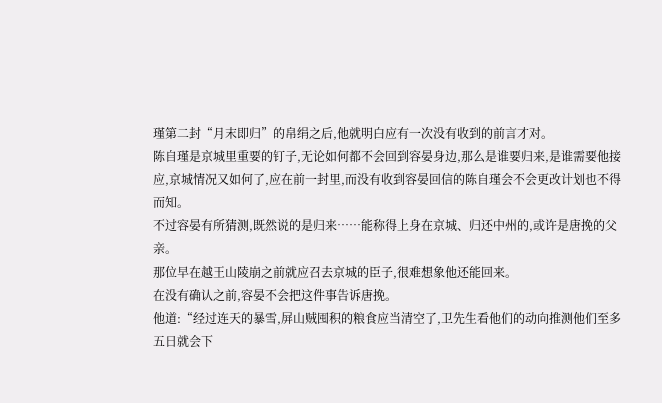瑾第二封“月末即归”的帛绢之后,他就明白应有一次没有收到的前言才对。
陈自瑾是京城里重要的钉子,无论如何都不会回到容晏身边,那么是谁要归来,是谁需要他接应,京城情况又如何了,应在前一封里,而没有收到容晏回信的陈自瑾会不会更改计划也不得而知。
不过容晏有所猜测,既然说的是归来……能称得上身在京城、归还中州的,或许是唐挽的父亲。
那位早在越王山陵崩之前就应召去京城的臣子,很难想象他还能回来。
在没有确认之前,容晏不会把这件事告诉唐挽。
他道:“经过连天的暴雪,屏山贼囤积的粮食应当清空了,卫先生看他们的动向推测他们至多五日就会下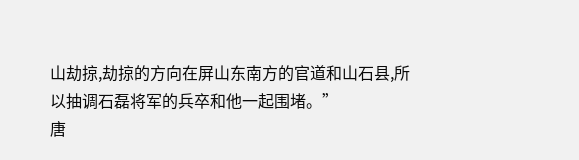山劫掠,劫掠的方向在屏山东南方的官道和山石县,所以抽调石磊将军的兵卒和他一起围堵。”
唐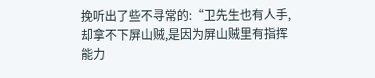挽听出了些不寻常的:“卫先生也有人手,却拿不下屏山贼,是因为屏山贼里有指挥能力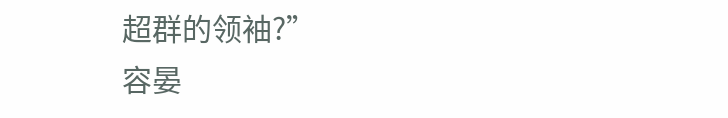超群的领袖?”
容晏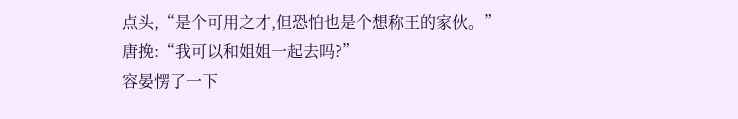点头,“是个可用之才,但恐怕也是个想称王的家伙。”
唐挽:“我可以和姐姐一起去吗?”
容晏愣了一下